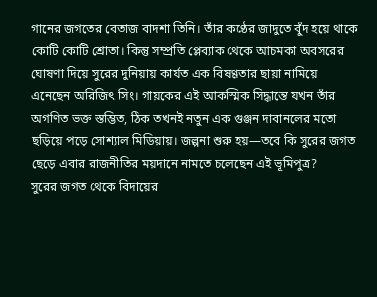গানের জগতের বেতাজ বাদশা তিনি। তাঁর কণ্ঠের জাদুতে বুঁদ হয়ে থাকে কোটি কোটি শ্রোতা। কিন্তু সম্প্রতি প্লেব্যাক থেকে আচমকা অবসরের ঘোষণা দিয়ে সুরের দুনিয়ায় কার্যত এক বিষণ্ণতার ছায়া নামিয়ে এনেছেন অরিজিৎ সিং। গায়কের এই আকস্মিক সিদ্ধান্তে যখন তাঁর অগণিত ভক্ত স্তম্ভিত, ঠিক তখনই নতুন এক গুঞ্জন দাবানলের মতো ছড়িয়ে পড়ে সোশ্যাল মিডিয়ায়। জল্পনা শুরু হয়—তবে কি সুরের জগত ছেড়ে এবার রাজনীতির ময়দানে নামতে চলেছেন এই ভূমিপুত্র?
সুরের জগত থেকে বিদায়ের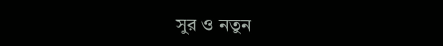সুর ও নতুন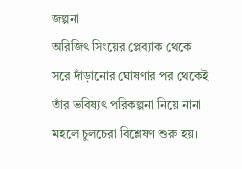জল্পনা
অরিজিৎ সিংয়ের প্লেব্যাক থেকে সরে দাঁড়ানোর ঘোষণার পর থেকেই তাঁর ভবিষ্যৎ পরিকল্পনা নিয়ে নানা মহলে চুলচেরা বিশ্লেষণ শুরু হয়।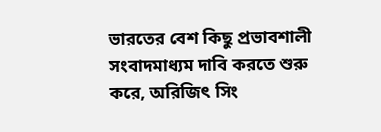ভারতের বেশ কিছু প্রভাবশালী সংবাদমাধ্যম দাবি করতে শুরু করে, অরিজিৎ সিং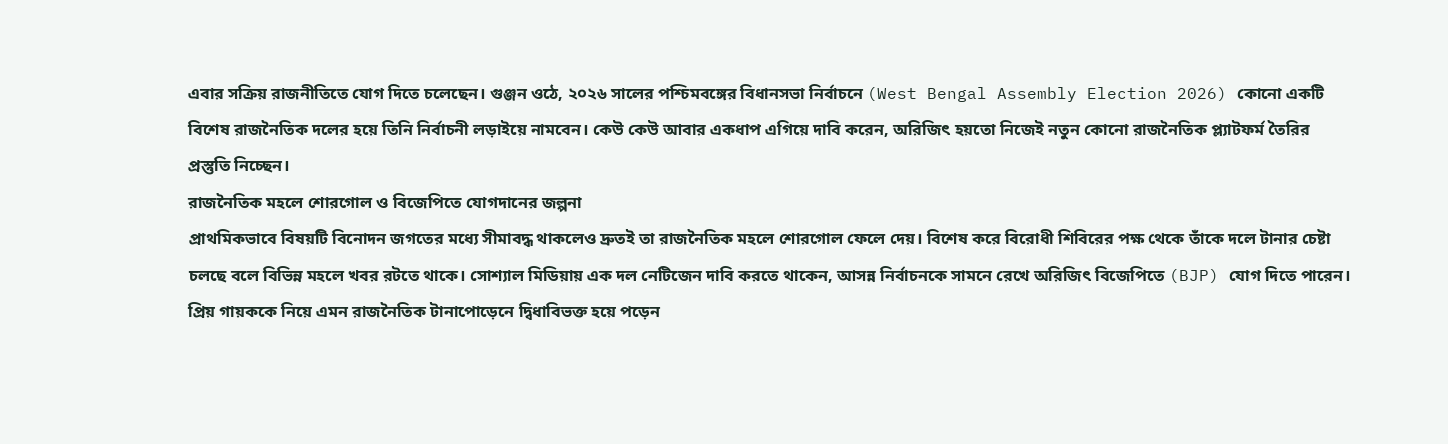এবার সক্রিয় রাজনীতিতে যোগ দিতে চলেছেন। গুঞ্জন ওঠে, ২০২৬ সালের পশ্চিমবঙ্গের বিধানসভা নির্বাচনে (West Bengal Assembly Election 2026) কোনো একটি বিশেষ রাজনৈতিক দলের হয়ে তিনি নির্বাচনী লড়াইয়ে নামবেন। কেউ কেউ আবার একধাপ এগিয়ে দাবি করেন, অরিজিৎ হয়তো নিজেই নতুন কোনো রাজনৈতিক প্ল্যাটফর্ম তৈরির প্রস্তুতি নিচ্ছেন।
রাজনৈতিক মহলে শোরগোল ও বিজেপিতে যোগদানের জল্পনা
প্রাথমিকভাবে বিষয়টি বিনোদন জগতের মধ্যে সীমাবদ্ধ থাকলেও দ্রুতই তা রাজনৈতিক মহলে শোরগোল ফেলে দেয়। বিশেষ করে বিরোধী শিবিরের পক্ষ থেকে তাঁকে দলে টানার চেষ্টা চলছে বলে বিভিন্ন মহলে খবর রটতে থাকে। সোশ্যাল মিডিয়ায় এক দল নেটিজেন দাবি করতে থাকেন, আসন্ন নির্বাচনকে সামনে রেখে অরিজিৎ বিজেপিতে (BJP) যোগ দিতে পারেন। প্রিয় গায়ককে নিয়ে এমন রাজনৈতিক টানাপোড়েনে দ্বিধাবিভক্ত হয়ে পড়েন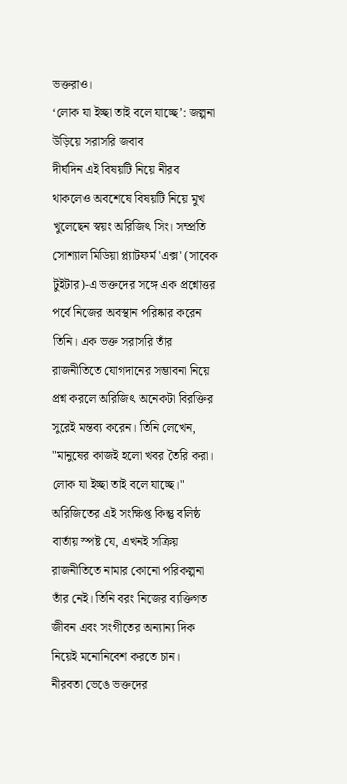ভক্তরাও।
‘লোক যা ইচ্ছা তাই বলে যাচ্ছে’: জল্পনা উড়িয়ে সরাসরি জবাব
দীর্ঘদিন এই বিষয়টি নিয়ে নীরব থাকলেও অবশেষে বিষয়টি নিয়ে মুখ খুলেছেন স্বয়ং অরিজিৎ সিং। সম্প্রতি সোশ্যাল মিডিয়া প্ল্যাটফর্ম 'এক্স' (সাবেক টুইটার)-এ ভক্তদের সঙ্গে এক প্রশ্নোত্তর পর্বে নিজের অবস্থান পরিষ্কার করেন তিনি। এক ভক্ত সরাসরি তাঁর রাজনীতিতে যোগদানের সম্ভাবনা নিয়ে প্রশ্ন করলে অরিজিৎ অনেকটা বিরক্তির সুরেই মন্তব্য করেন। তিনি লেখেন, "মানুষের কাজই হলো খবর তৈরি করা। লোক যা ইচ্ছা তাই বলে যাচ্ছে।"
অরিজিতের এই সংক্ষিপ্ত কিন্তু বলিষ্ঠ বার্তায় স্পষ্ট যে, এখনই সক্রিয় রাজনীতিতে নামার কোনো পরিকল্পনা তাঁর নেই। তিনি বরং নিজের ব্যক্তিগত জীবন এবং সংগীতের অন্যান্য দিক নিয়েই মনোনিবেশ করতে চান।
নীরবতা ভেঙে ভক্তদের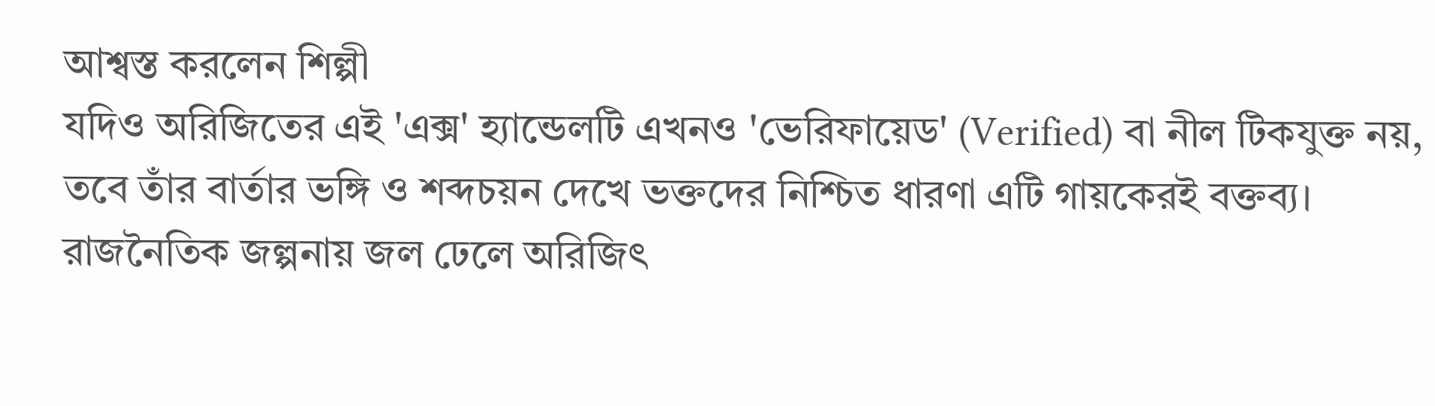আশ্বস্ত করলেন শিল্পী
যদিও অরিজিতের এই 'এক্স' হ্যান্ডেলটি এখনও 'ভেরিফায়েড' (Verified) বা নীল টিকযুক্ত নয়, তবে তাঁর বার্তার ভঙ্গি ও শব্দচয়ন দেখে ভক্তদের নিশ্চিত ধারণা এটি গায়কেরই বক্তব্য। রাজনৈতিক জল্পনায় জল ঢেলে অরিজিৎ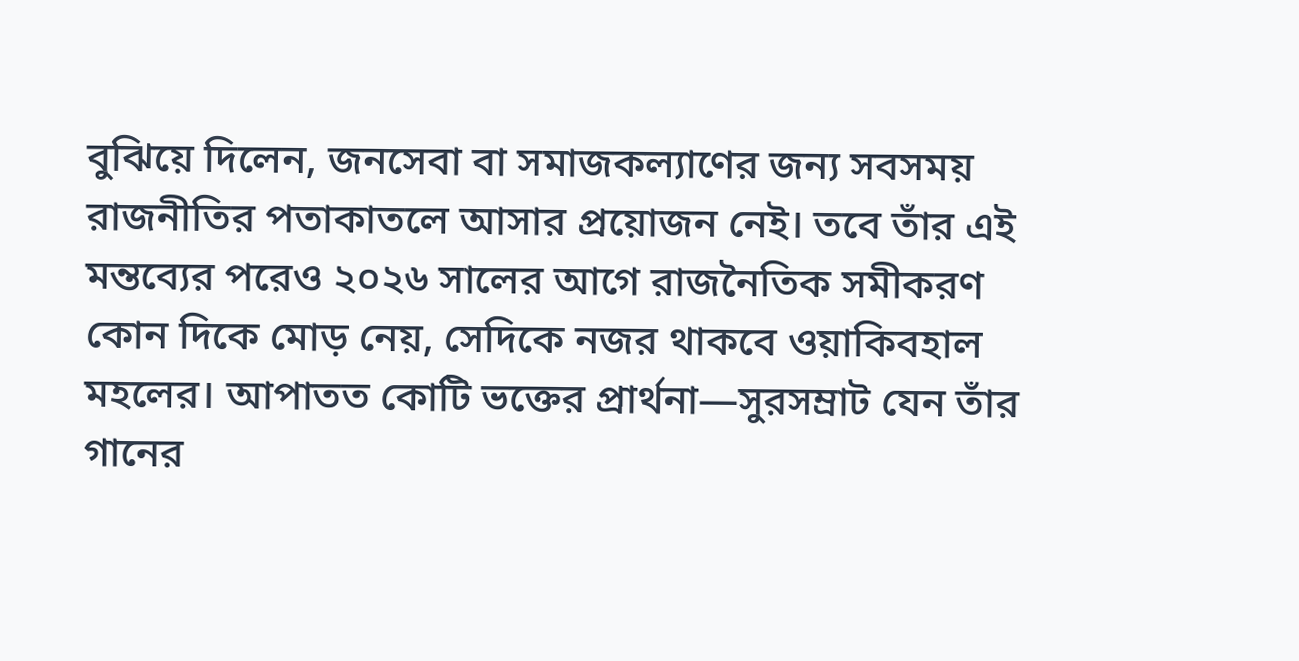বুঝিয়ে দিলেন, জনসেবা বা সমাজকল্যাণের জন্য সবসময় রাজনীতির পতাকাতলে আসার প্রয়োজন নেই। তবে তাঁর এই মন্তব্যের পরেও ২০২৬ সালের আগে রাজনৈতিক সমীকরণ কোন দিকে মোড় নেয়, সেদিকে নজর থাকবে ওয়াকিবহাল মহলের। আপাতত কোটি ভক্তের প্রার্থনা—সুরসম্রাট যেন তাঁর গানের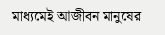মাধ্যমেই আজীবন মানুষের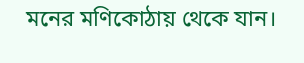মনের মণিকোঠায় থেকে যান।